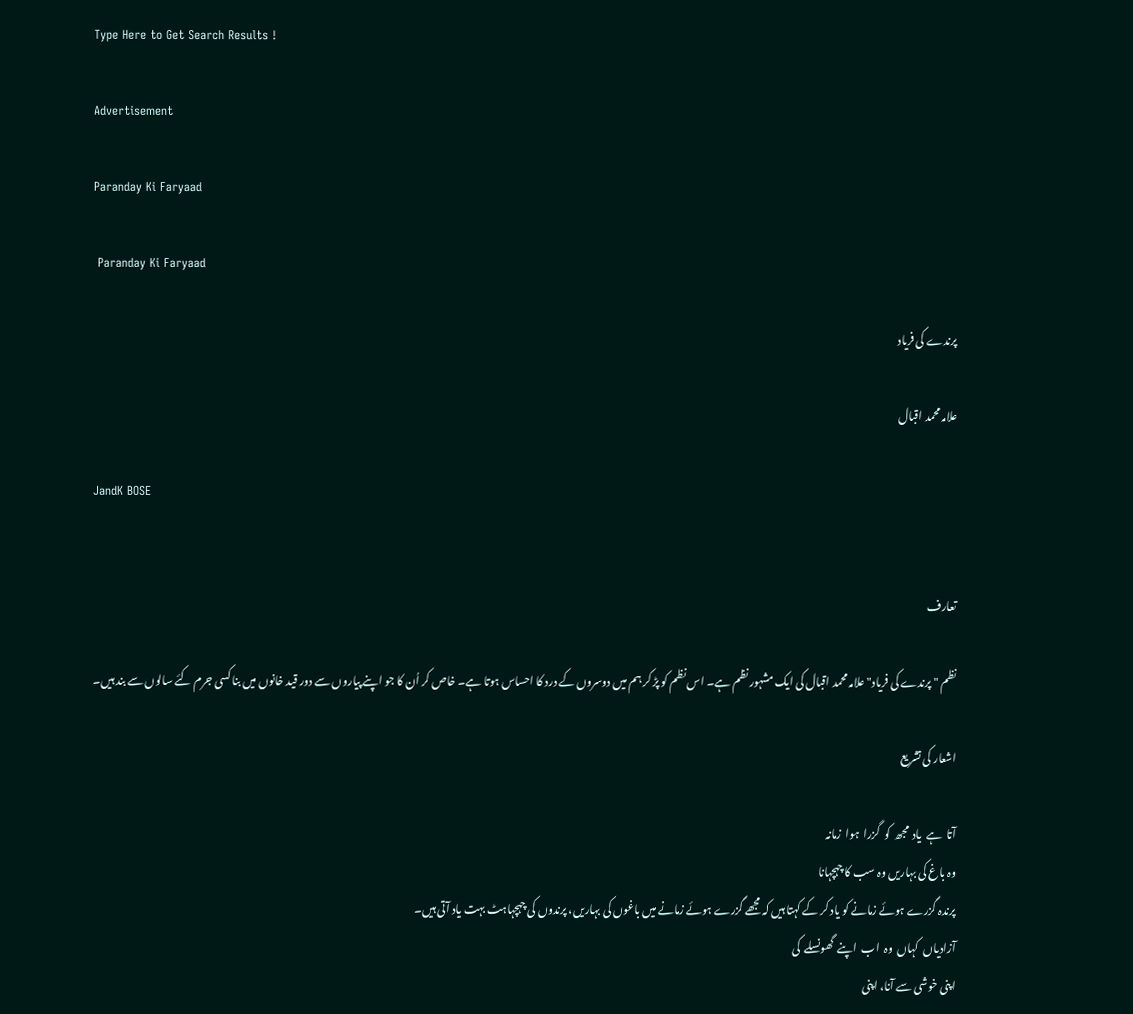Type Here to Get Search Results !

Advertisement

Paranday Ki Faryaad

 Paranday Ki Faryaad

پرندے کی فریاد

علامہ محمد اقبال

JandK BOSE


تعارف

نظم " پرندے کی فریاد" علامہ محمد اقبال کی ایک مشہور نظم ہے۔ اس نظم کو پڑ کر ہم میں دوسروں کے درد کا احساس ہوتا ہے۔ خاص کر اُن کا جو اپنے پیاروں سے دور قید خانوں میں بنا کسی جرم کئے سالوں سے بند ہیں۔

اشعار کی تشریع

آتا  ہے  یاد  مجھ  کو  گزرا  ہوا  زمانہ
وہ باغ کی بہاریں وہ سب کا چہچہانا
پرندہ گزرے ہوئے زمانے کو یاد کر کے کہتا ہیں کہ مجھے گزرے ہوئے زمانے میں باغوں کی بہاریں، پرندوں کی چہچہاہٹ بہت یاد آتی ہیں۔
آزادیاں  کہاں  وہ  اب  اپنے  گھونسلے  کی
اپنی خوشی سے آنا، اپنی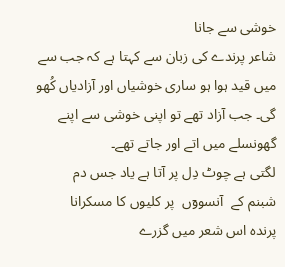خوشی سے جانا
شاعر پرندے کی زبان سے کہتا ہے کہ جب سے میں قید ہوا ہو ساری خوشیاں اور آزادیاں کُھو گی۔ جب آزاد تھے تو اپنی خوشی سے اپنے گھونسلے میں اتے اور جاتے تھے۔
لگتی ہے چوٹ دِل پر آتا ہے یاد جس دم
شبنم کے  آنسووٓں  پر کلیوں کا مسکرانا
پرندہ اس شعر میں گزرے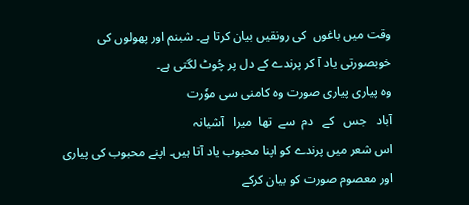وقت میں باغوں  کی رونقیں بیان کرتا ہے۔ شبنم اور پھولوں کی خوبصورتی یاد آ کر پرندے کے دل پر چُوٹ لگتی ہے۔
وہ پیاری پیاری صورت وہ کامنی سی موٗرت
آباد   جس   کے   دم  سے  تھا  میرا   آشیانہ
اس شعر میں پرندے کو اپنا محبوب یاد آتا ہیں۔ اپنے محبوب کی پیاری اور معصوم صورت کو بیان کرکے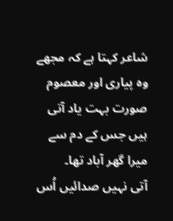شاعر کہتا ہے کہ مجھے وہ پیاری اور معصوم صورت بہت یاد آتی ہیں جس کے دم سے میرا گھر آباد تھا۔
آتی نہیں صدائیں اُس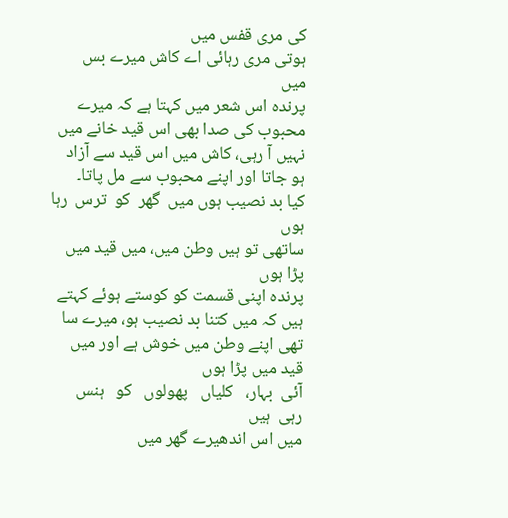کی مری قفس میں
ہوتی مری رہائی اے کاش میرے بس  میں
پرندہ اس شعر میں کہتا ہے کہ میرے محبوب کی صدا بھی اس قید خانے میں نہیں آ رہی، کاش میں اس قید سے آزاد ہو جاتا اور اپنے محبوب سے مل پاتا۔
کیا بد نصیب ہوں میں  گھر  کو  ترس  رہا  ہوں
ساتھی تو ہیں وطن میں، میں قید میں پڑا ہوں
پرندہ اپنی قسمت کو کوستے ہوئے کہتے ہیں کہ میں کتنا بد نصیب ہو، میرے سا تھی اپنے وطن میں خوش ہے اور میں قید میں پڑا ہوں
آئی  بہار،   کلیاں   پھولوں   کو   ہنس  رہی  ہیں
میں اس اندھیرے گھر میں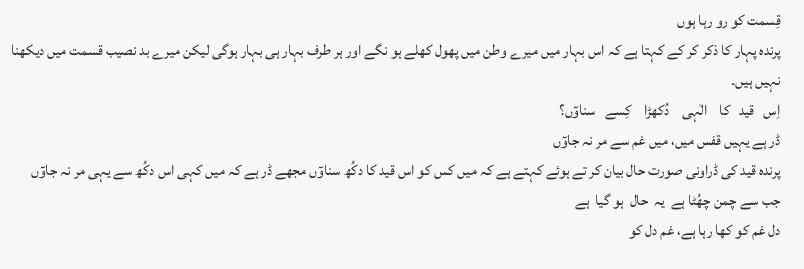قِسمت کو رو رہا ہوں
پرندہ پہار کا ذکر کر کے کہتا ہے کہ اس بہار میں میرے وطن میں پھول کھلے ہو نگے اور ہر طرف بہار ہی بہار ہوگی لیکن میرے بد نصیب قسمت میں دیکھنا نہیں ہیں۔
اِس   قید   کا    الٰہی    دُکھڑا    کِسے   سناوٓں؟
ڈر ہے یہیں قفس میں، میں غم سے مر نہ جاوٓں
پرندہ قید کی ڈراونی صورت حال بیان کر تے ہوئے کہتے ہے کہ میں کس کو اس قید کا دکُھ سناوٓں مجھے ڈر ہے کہ میں کہی اس دکُھ سے یہی مر نہ جاوٓں
جب سے چمن چھُٹا ہے  یہ  حال  ہو گیا  ہے
دل غم کو کھا رہا ہے، غم دل کو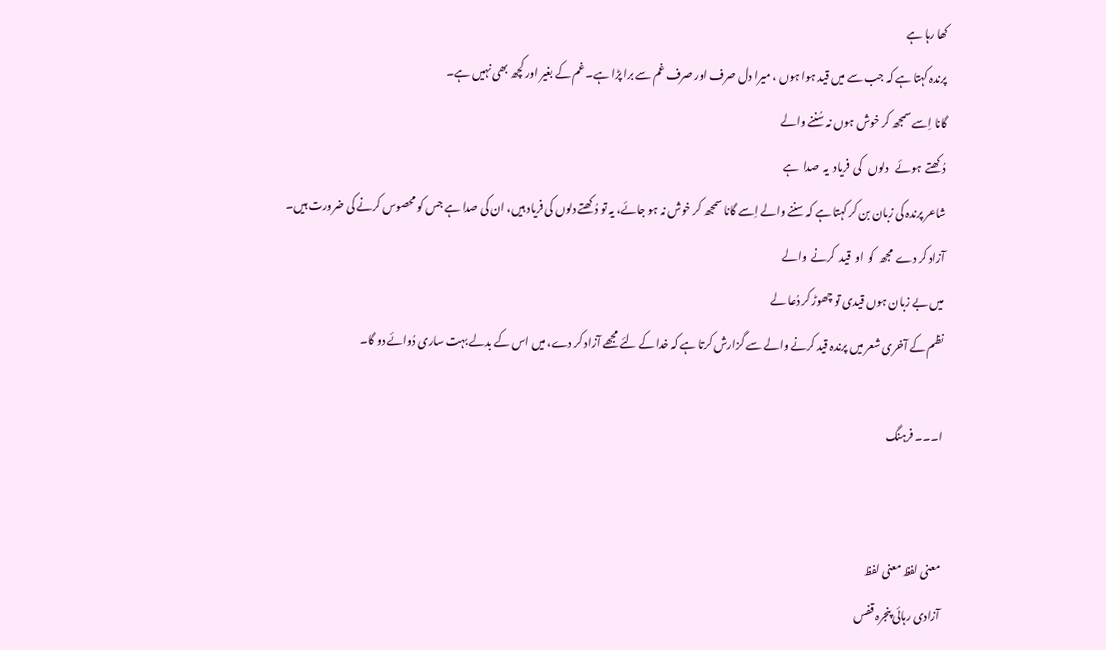کھا رہا ہے
پرندہ کہتا ہے کہ جب سے میں قید ہوا ہوں ، میرا دل صرف اور صرف غم سے برا پڑا ہے۔ غم کے بغیر اور کچھ بھی نہیں ہے۔
گانا اِسے سمجھ کر خوش ہوں نہ سُننے والے
دُکھتے  ہوئے   دلوں   کی  فریاد  یہ  صدا  ہے
شاعر پرندہ کی زبان بن کر کہتا ہے کہ سننے والے اِسے گانا سمجھ کر خوش نہ ہو جائے، یہ تو دُکھتے دلوں کی فریاد ہیں، ان کی صدا ہے جس کو محصوس کرنے کی ضرورت ہیں۔
آزاد کر دے  مجھ  کو  او  قید  کرنے  والے
میں بے زبان ہوں قیدی تو چھوڑ کر دُعا لے
نظم کے آخری شعر میں پرندہ قید کرنے والے سے گزارش کرتا ہے کہ خدا کے لئے مجھے آزاد کر دے، میں اس کے بدلے بہت ساری دُوائے دو گا۔

ا۔۔۔ فرہنگ


معنی لفظ معنی لفظ
آزادی رہائی پنجرہ قفس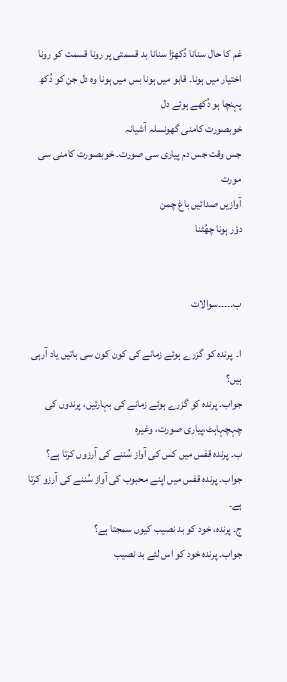غم کا حال سنانا دُکھڑا سنانا بد قسمتی پر رونا قسمت کو رونا
اختیار میں ہونا۔ قابو میں ہونا بس میں ہونا وہ دل جن کو دُکھ پہنچا ہو دُکھے ہوئے دل
خوبصورت کامنی گھونسلہ آشیانہ
جس وقت جس دم پیاری سی صورت۔ خوبصورت کامنی سی مورت
آوازیں صدائیں باغ چمن
دوٗر ہونا چھُٹنا


ب۔۔۔۔۔سوالات

ا۔  پرندہ کو گزرے ہوئے زمانے کی کون کون سی باتیں یاد آرہی ہیں؟
جواب۔ پرندہ کو گزرے ہوئے زمانے کی بہارئیں، پرندوں کی چہچہاہٹ،پیاری صورت، وغیرہ
ب۔ پرندہ قفس میں کس کی آواز سُننے کی آرزوں کرتا ہے؟
جواب۔ پرندہ قفس میں اپنے محبوب کی آواز سُننے کی آرزو کرتا ہے۔
ج۔ پرندہ، خود کو بد نصیب کیوں سمجتا ہے؟
جواب۔ پرندہ خود کو اس لئے بد نصیب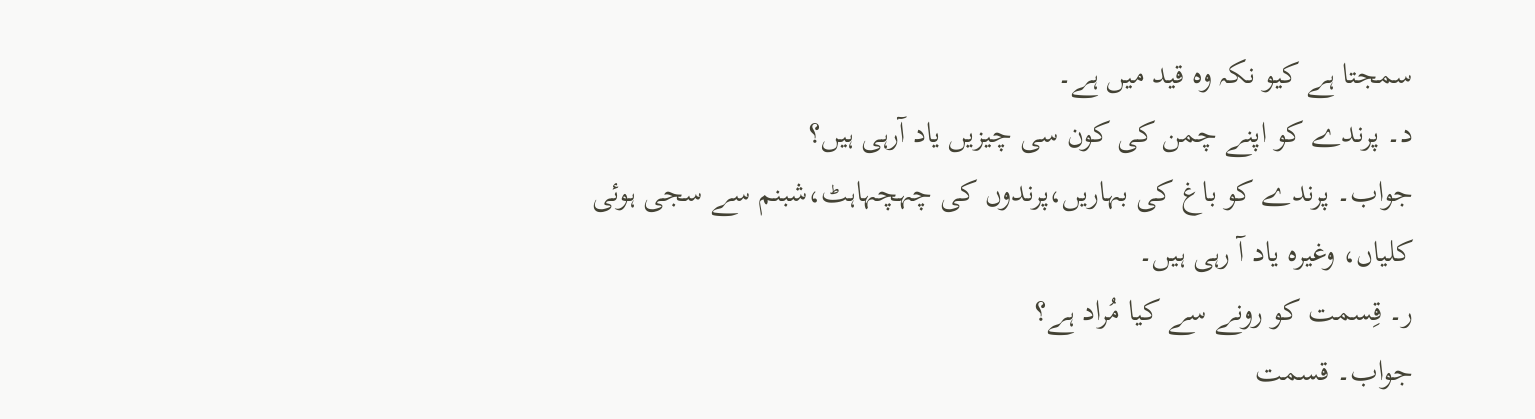سمجتا ہے کیو نکہ وہ قید میں ہے۔
د۔ پرندے کو اپنے چمن کی کون سی چیزیں یاد آرہی ہیں؟
جواب۔ پرندے کو باغ کی بہاریں،پرندوں کی چہچہاہٹ،شبنم سے سجی ہوئی کلیاں، وغیرہ یاد آ رہی ہیں۔
ر۔ قِسمت کو رونے سے کیا مُراد ہے؟
جواب۔ قسمت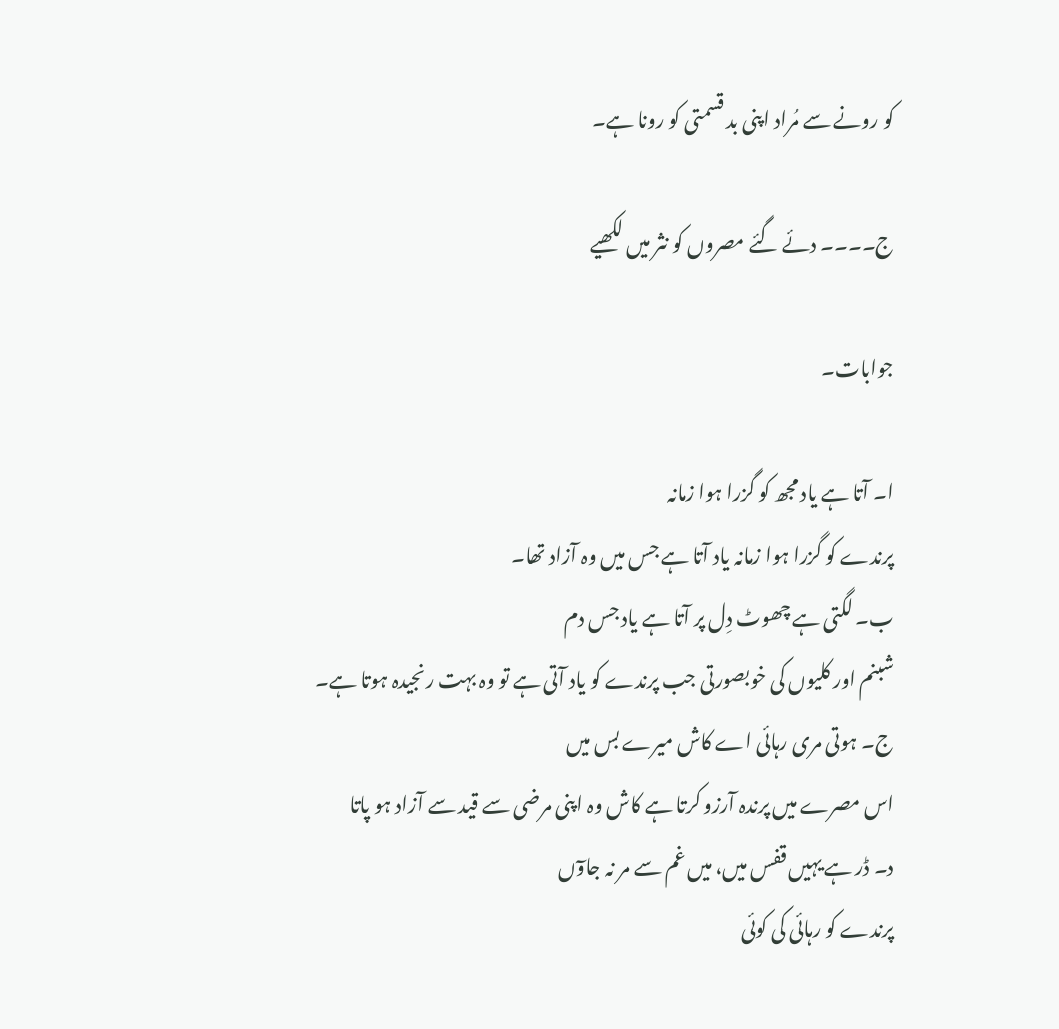کو رونے سے مُراد اپنی بد قسمتی کو رونا ہے۔

ج۔۔۔۔ دئے گئے مصروں کو نثر میں لکھیے

جوابات۔

ا۔ آتا ہے یاد مجھ کو گزرا ہوا زمانہ
پرندے کو گزرا ہوا زمانہ یاد آتا ہے جس میں وہ آزاد تھا۔
ب۔ لگتی ہے چھوٹ دِل پر آتا ہے یاد جس دم
شبنم اور کلیوں کی خوبصورتی جب پرندے کو یاد آتی ہے تو وہ بہت رنجیدہ ہوتا ہے۔
ج۔ ہوتی مری رہائی اے کاش میرے بس میں
اس مصرے میں پرندہ آرزو کرتا ہے کاش وہ اپنی مرضی سے قید سے آزاد ہو پاتا
د۔ ڈر ہے یہیں قفس میں، میں غم سے مر نہ جاوٓں
پرندے کو رہائی کی کوئی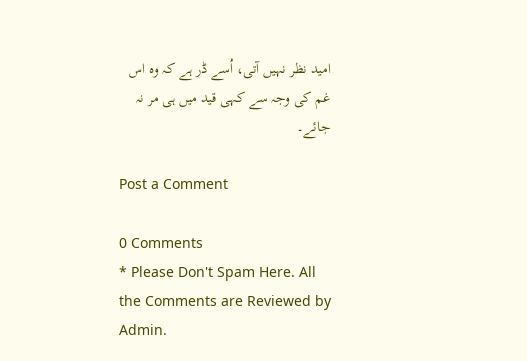امید نظر نہیں آتی، اُسے ڈر ہے کہ وہ اس غم کی وجہ سے کہی قید میں ہی مر نہ جائے۔

Post a Comment

0 Comments
* Please Don't Spam Here. All the Comments are Reviewed by Admin.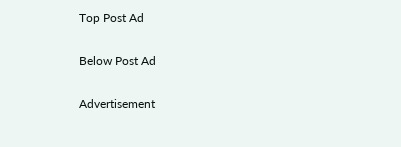Top Post Ad

Below Post Ad

Advertisement